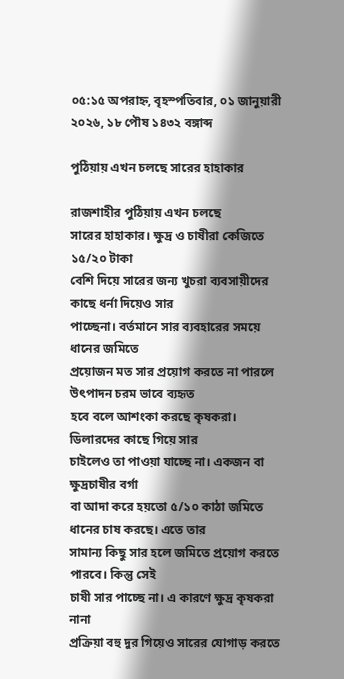০৫:১৫ অপরাহ্ন, বৃহস্পতিবার, ০১ জানুয়ারী ২০২৬, ১৮ পৌষ ১৪৩২ বঙ্গাব্দ

পুঠিয়ায় এখন চলছে সারের হাহাকার

রাজশাহীর পুঠিয়ায় এখন চলছে
সারের হাহাকার। ক্ষুদ্র ও চাষীরা কেজিতে ১৫/২০ টাকা
বেশি দিয়ে সারের জন্য খুচরা ব্যবসায়ীদের কাছে ধর্না দিয়েও সার
পাচ্ছেনা। বর্তমানে সার ব্যবহারের সময়ে ধানের জমিতে
প্রয়োজন মত সার প্রয়োগ করতে না পারলে উৎপাদন চরম ভাবে ব্যহৃত
হবে বলে আশংকা করছে কৃষকরা। ডিলারদের কাছে গিয়ে সার
চাইলেও তা পাওয়া যাচ্ছে না। একজন বা ক্ষুদ্রচাষীর বর্গা
বা আদা করে হয়তো ৫/১০ কাঠা জমিতে ধানের চাষ করছে। এতে তার
সামান্য কিছু সার হলে জমিতে প্রয়োগ করতে পারবে। কিন্তু সেই
চাষী সার পাচ্ছে না। এ কারণে ক্ষুদ্র কৃষকরা নানা
প্রক্রিয়া বহু দুর গিয়েও সারের যোগাড় করতে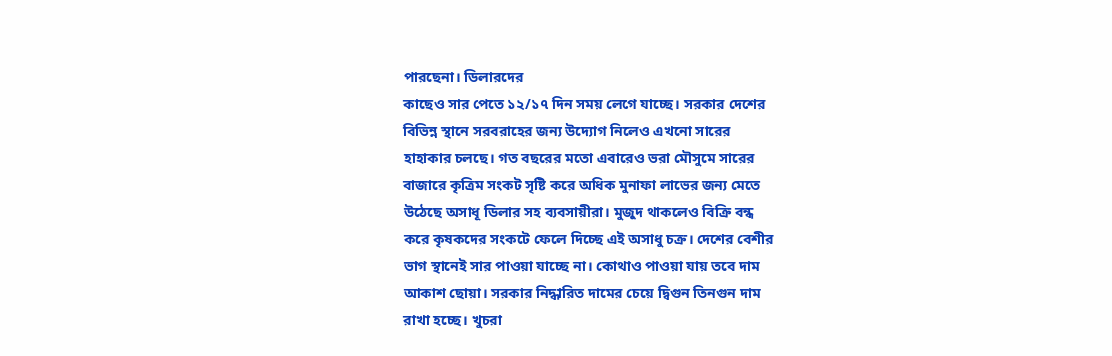পারছেনা। ডিলারদের
কাছেও সার পেতে ১২/১৭ দিন সময় লেগে যাচ্ছে। সরকার দেশের
বিভিন্ন স্থানে সরবরাহের জন্য উদ্যোগ নিলেও এখনো সারের
হাহাকার চলছে। গত বছরের মতো এবারেও ভরা মৌসুমে সারের
বাজারে কৃত্রিম সংকট সৃষ্টি করে অধিক মুনাফা লাভের জন্য মেতে
উঠেছে অসাধূ ডিলার সহ ব্যবসায়ীরা। মুজুদ থাকলেও বিক্রি বন্ধ
করে কৃষকদের সংকটে ফেলে দিচ্ছে এই অসাধু চক্র। দেশের বেশীর
ভাগ স্থানেই সার পাওয়া যাচ্ছে না। কোথাও পাওয়া যায় তবে দাম
আকাশ ছোয়া। সরকার নিদ্ধারিত দামের চেয়ে দ্বিগুন তিনগুন দাম
রাখা হচ্ছে। খুচরা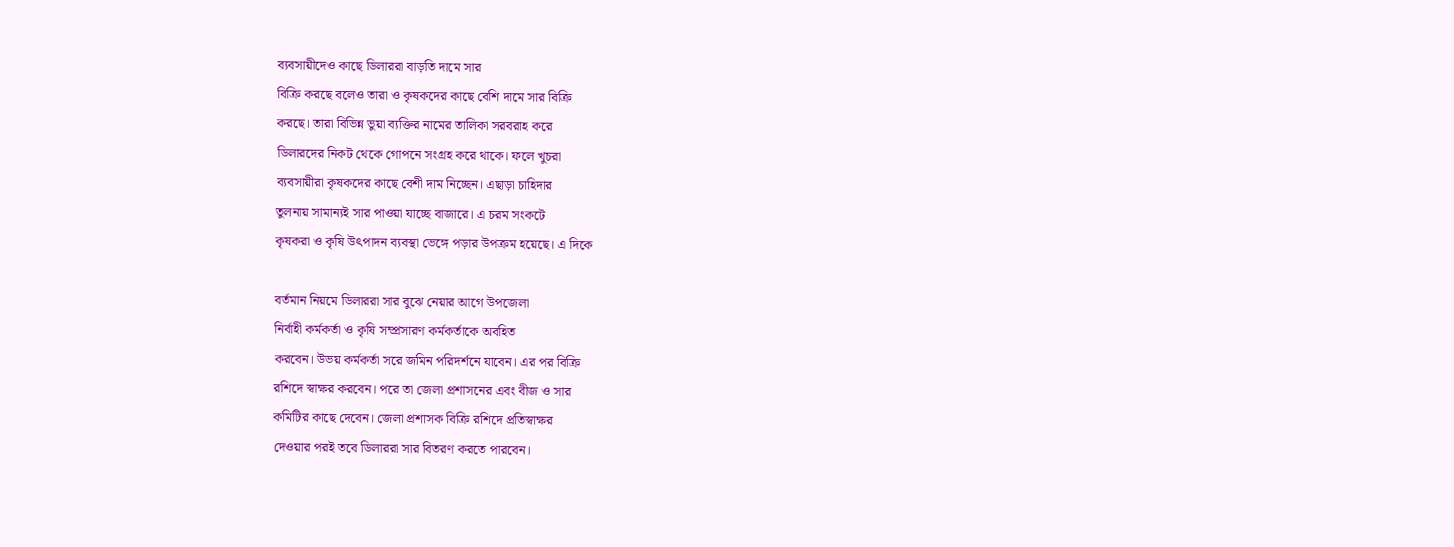ব্যবসায়ীদেও কাছে ডিলাররা বাড়তি দামে সার
বিক্রি করছে বলেও তারা ও কৃষকদের কাছে বেশি দামে সার বিক্রি
করছে। তারা বিভিন্ন ভুয়া ব্যক্তির নামের তালিকা সরবরাহ করে
ডিলারদের নিকট থেকে গোপনে সংগ্রহ করে থাকে। ফলে খুচরা
ব্যবসায়ীরা কৃষকদের কাছে বেশী দাম নিচ্ছেন। এছাড়া চাহিদার
তুলনায় সামান্যই সার পাওয়া যাচ্ছে বাজারে। এ চরম সংকটে
কৃষকরা ও কৃষি উৎপাদন ব্যবস্থা ভেঙ্গে পড়ার উপক্রম হয়েছে। এ দিকে

বর্তমান নিয়মে ডিলাররা সার বুঝে নেয়ার আগে উপজেলা
নির্বাহী কর্মকর্তা ও কৃষি সম্প্রসারণ কর্মকর্তাকে অবহিত
করবেন। উভয় কর্মকর্তা সরে জমিন পরিদর্শনে যাবেন। এর পর বিক্রি
রশিদে স্বাক্ষর করবেন। পরে তা জেলা প্রশাসনের এবং বীজ ও সার
কমিটির কাছে দেবেন। জেলা প্রশাসক বিক্রি রশিদে প্রতিস্বাক্ষর
দেওয়ার পরই তবে ডিলাররা সার বিতরণ করতে পারবেন।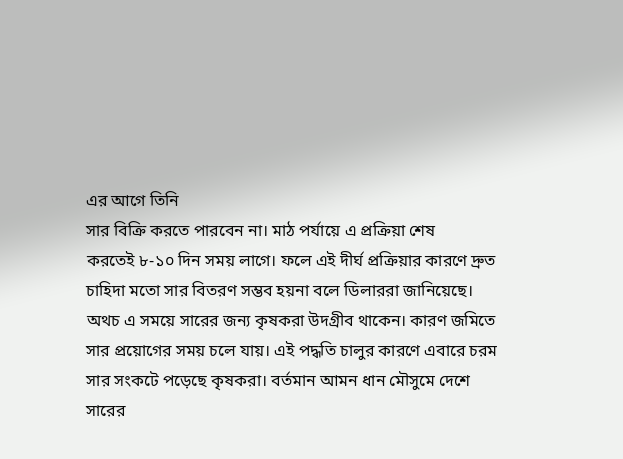এর আগে তিনি
সার বিক্রি করতে পারবেন না। মাঠ পর্যায়ে এ প্রক্রিয়া শেষ
করতেই ৮-১০ দিন সময় লাগে। ফলে এই দীর্ঘ প্রক্রিয়ার কারণে দ্রুত
চাহিদা মতো সার বিতরণ সম্ভব হয়না বলে ডিলাররা জানিয়েছে।
অথচ এ সময়ে সারের জন্য কৃষকরা উদগ্রীব থাকেন। কারণ জমিতে
সার প্রয়োগের সময় চলে যায়। এই পদ্ধতি চালুর কারণে এবারে চরম
সার সংকটে পড়েছে কৃষকরা। বর্তমান আমন ধান মৌসুমে দেশে
সারের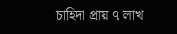চাহিদা প্রায় ৭ লাখ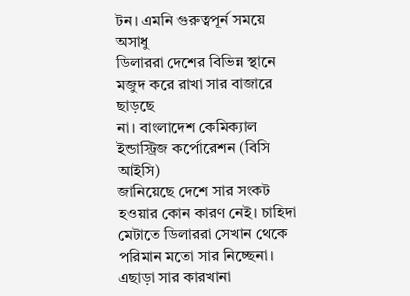টন। এমনি গুরুত্বপূর্ন সময়ে অসাধু
ডিলাররা দেশের বিভিন্ন স্থানে মজুদ করে রাখা সার বাজারে ছাড়ছে
না। বাংলাদেশ কেমিক্যাল ইন্ডাস্ট্রিজ কর্পোরেশন (বিসি আইসি)
জানিয়েছে দেশে সার সংকট হওয়ার কোন কারণ নেই। চাহিদা
মেটাতে ডিলাররা সেখান থেকে পরিমান মতো সার নিচ্ছেনা।
এছাড়া সার কারখানা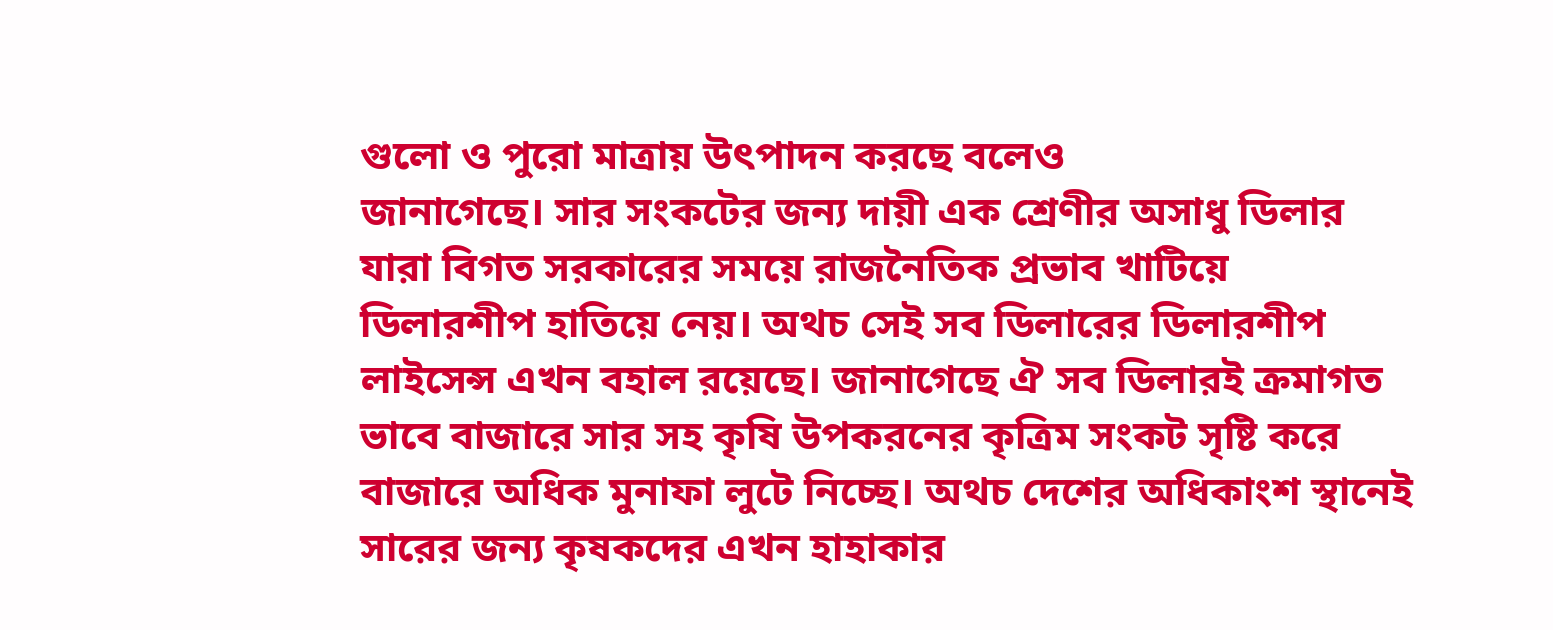গুলো ও পুরো মাত্রায় উৎপাদন করছে বলেও
জানাগেছে। সার সংকটের জন্য দায়ী এক শ্রেণীর অসাধু ডিলার
যারা বিগত সরকারের সময়ে রাজনৈতিক প্রভাব খাটিয়ে
ডিলারশীপ হাতিয়ে নেয়। অথচ সেই সব ডিলারের ডিলারশীপ
লাইসেন্স এখন বহাল রয়েছে। জানাগেছে ঐ সব ডিলারই ক্রমাগত
ভাবে বাজারে সার সহ কৃষি উপকরনের কৃত্রিম সংকট সৃষ্টি করে
বাজারে অধিক মুনাফা লুটে নিচ্ছে। অথচ দেশের অধিকাংশ স্থানেই
সারের জন্য কৃষকদের এখন হাহাকার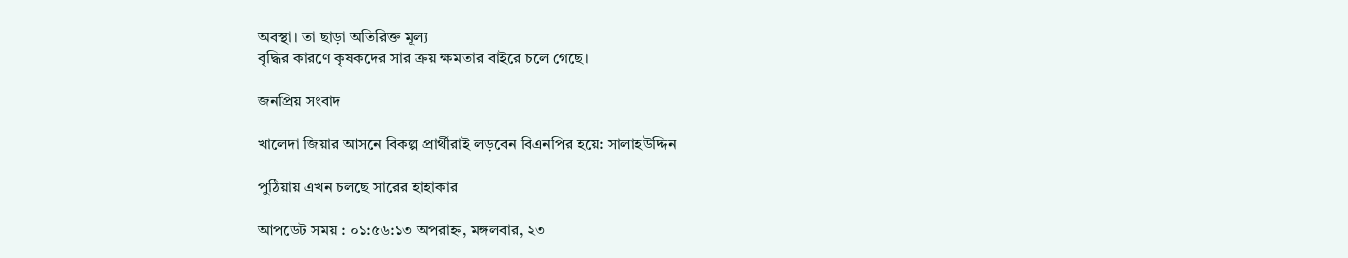অবস্থা। তা ছাড়া অতিরিক্ত মূল্য
বৃদ্ধির কারণে কৃষকদের সার ক্রয় ক্ষমতার বাইরে চলে গেছে।

জনপ্রিয় সংবাদ

খালেদা জিয়ার আসনে বিকল্প প্রার্থীরাই লড়বেন বিএনপির হয়ে: সালাহউদ্দিন

পুঠিয়ায় এখন চলছে সারের হাহাকার

আপডেট সময় : ০১:৫৬:১৩ অপরাহ্ন, মঙ্গলবার, ২৩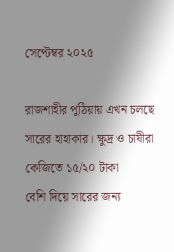সেপ্টেম্বর ২০২৫

রাজশাহীর পুঠিয়ায় এখন চলছে
সারের হাহাকার। ক্ষুদ্র ও চাষীরা কেজিতে ১৫/২০ টাকা
বেশি দিয়ে সারের জন্য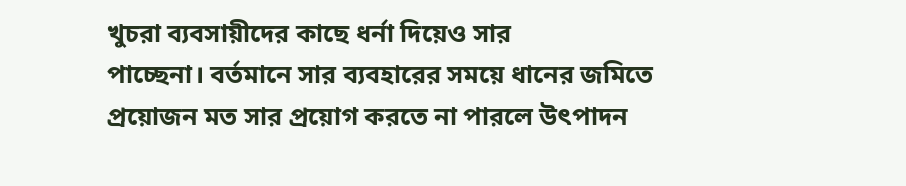খুচরা ব্যবসায়ীদের কাছে ধর্না দিয়েও সার
পাচ্ছেনা। বর্তমানে সার ব্যবহারের সময়ে ধানের জমিতে
প্রয়োজন মত সার প্রয়োগ করতে না পারলে উৎপাদন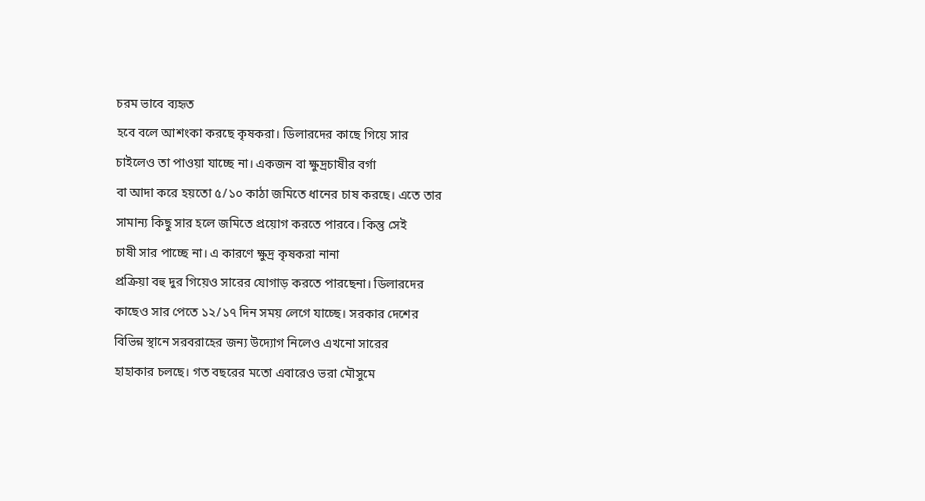চরম ভাবে ব্যহৃত
হবে বলে আশংকা করছে কৃষকরা। ডিলারদের কাছে গিয়ে সার
চাইলেও তা পাওয়া যাচ্ছে না। একজন বা ক্ষুদ্রচাষীর বর্গা
বা আদা করে হয়তো ৫/১০ কাঠা জমিতে ধানের চাষ করছে। এতে তার
সামান্য কিছু সার হলে জমিতে প্রয়োগ করতে পারবে। কিন্তু সেই
চাষী সার পাচ্ছে না। এ কারণে ক্ষুদ্র কৃষকরা নানা
প্রক্রিয়া বহু দুর গিয়েও সারের যোগাড় করতে পারছেনা। ডিলারদের
কাছেও সার পেতে ১২/১৭ দিন সময় লেগে যাচ্ছে। সরকার দেশের
বিভিন্ন স্থানে সরবরাহের জন্য উদ্যোগ নিলেও এখনো সারের
হাহাকার চলছে। গত বছরের মতো এবারেও ভরা মৌসুমে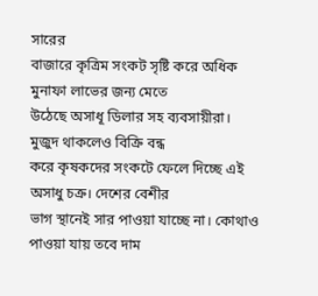সারের
বাজারে কৃত্রিম সংকট সৃষ্টি করে অধিক মুনাফা লাভের জন্য মেতে
উঠেছে অসাধূ ডিলার সহ ব্যবসায়ীরা। মুজুদ থাকলেও বিক্রি বন্ধ
করে কৃষকদের সংকটে ফেলে দিচ্ছে এই অসাধু চক্র। দেশের বেশীর
ভাগ স্থানেই সার পাওয়া যাচ্ছে না। কোথাও পাওয়া যায় তবে দাম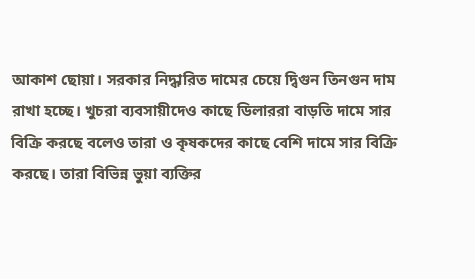আকাশ ছোয়া। সরকার নিদ্ধারিত দামের চেয়ে দ্বিগুন তিনগুন দাম
রাখা হচ্ছে। খুচরা ব্যবসায়ীদেও কাছে ডিলাররা বাড়তি দামে সার
বিক্রি করছে বলেও তারা ও কৃষকদের কাছে বেশি দামে সার বিক্রি
করছে। তারা বিভিন্ন ভুয়া ব্যক্তির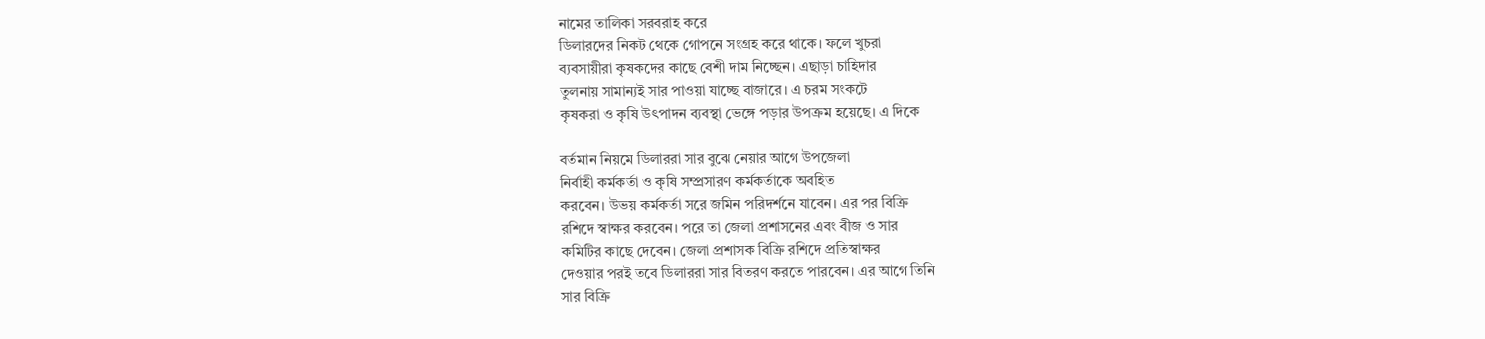নামের তালিকা সরবরাহ করে
ডিলারদের নিকট থেকে গোপনে সংগ্রহ করে থাকে। ফলে খুচরা
ব্যবসায়ীরা কৃষকদের কাছে বেশী দাম নিচ্ছেন। এছাড়া চাহিদার
তুলনায় সামান্যই সার পাওয়া যাচ্ছে বাজারে। এ চরম সংকটে
কৃষকরা ও কৃষি উৎপাদন ব্যবস্থা ভেঙ্গে পড়ার উপক্রম হয়েছে। এ দিকে

বর্তমান নিয়মে ডিলাররা সার বুঝে নেয়ার আগে উপজেলা
নির্বাহী কর্মকর্তা ও কৃষি সম্প্রসারণ কর্মকর্তাকে অবহিত
করবেন। উভয় কর্মকর্তা সরে জমিন পরিদর্শনে যাবেন। এর পর বিক্রি
রশিদে স্বাক্ষর করবেন। পরে তা জেলা প্রশাসনের এবং বীজ ও সার
কমিটির কাছে দেবেন। জেলা প্রশাসক বিক্রি রশিদে প্রতিস্বাক্ষর
দেওয়ার পরই তবে ডিলাররা সার বিতরণ করতে পারবেন। এর আগে তিনি
সার বিক্রি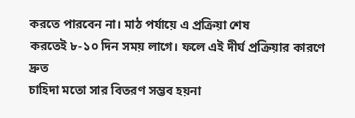করতে পারবেন না। মাঠ পর্যায়ে এ প্রক্রিয়া শেষ
করতেই ৮-১০ দিন সময় লাগে। ফলে এই দীর্ঘ প্রক্রিয়ার কারণে দ্রুত
চাহিদা মতো সার বিতরণ সম্ভব হয়না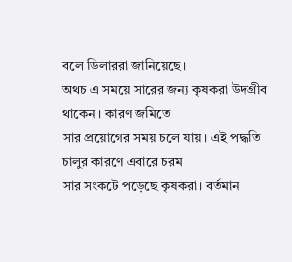বলে ডিলাররা জানিয়েছে।
অথচ এ সময়ে সারের জন্য কৃষকরা উদগ্রীব থাকেন। কারণ জমিতে
সার প্রয়োগের সময় চলে যায়। এই পদ্ধতি চালুর কারণে এবারে চরম
সার সংকটে পড়েছে কৃষকরা। বর্তমান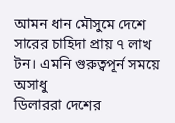আমন ধান মৌসুমে দেশে
সারের চাহিদা প্রায় ৭ লাখ টন। এমনি গুরুত্বপূর্ন সময়ে অসাধু
ডিলাররা দেশের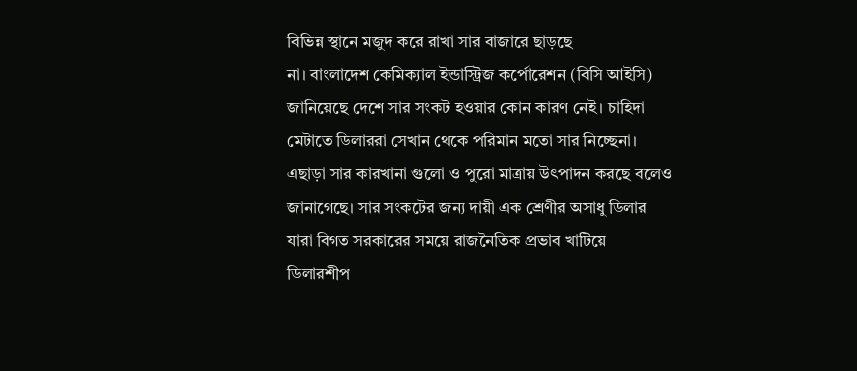বিভিন্ন স্থানে মজুদ করে রাখা সার বাজারে ছাড়ছে
না। বাংলাদেশ কেমিক্যাল ইন্ডাস্ট্রিজ কর্পোরেশন (বিসি আইসি)
জানিয়েছে দেশে সার সংকট হওয়ার কোন কারণ নেই। চাহিদা
মেটাতে ডিলাররা সেখান থেকে পরিমান মতো সার নিচ্ছেনা।
এছাড়া সার কারখানা গুলো ও পুরো মাত্রায় উৎপাদন করছে বলেও
জানাগেছে। সার সংকটের জন্য দায়ী এক শ্রেণীর অসাধু ডিলার
যারা বিগত সরকারের সময়ে রাজনৈতিক প্রভাব খাটিয়ে
ডিলারশীপ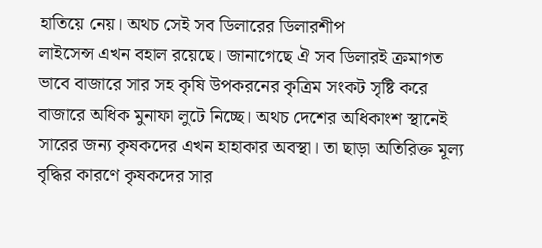হাতিয়ে নেয়। অথচ সেই সব ডিলারের ডিলারশীপ
লাইসেন্স এখন বহাল রয়েছে। জানাগেছে ঐ সব ডিলারই ক্রমাগত
ভাবে বাজারে সার সহ কৃষি উপকরনের কৃত্রিম সংকট সৃষ্টি করে
বাজারে অধিক মুনাফা লুটে নিচ্ছে। অথচ দেশের অধিকাংশ স্থানেই
সারের জন্য কৃষকদের এখন হাহাকার অবস্থা। তা ছাড়া অতিরিক্ত মূল্য
বৃদ্ধির কারণে কৃষকদের সার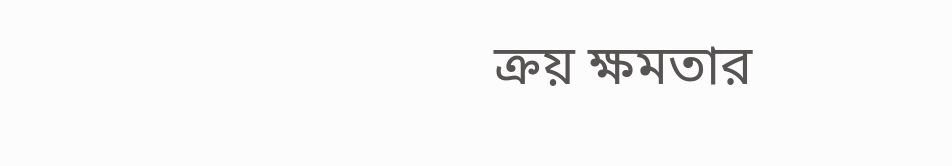ক্রয় ক্ষমতার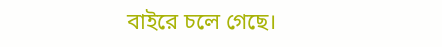বাইরে চলে গেছে।